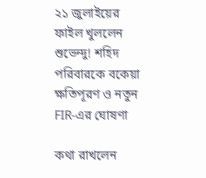২১ জুলাইয়ের ফাইল খুললেন শুভেন্দু! শহিদ পরিবারকে বকেয়া ক্ষতিপূরণ ও নতুন FIR-এর ঘোষণা

কথা রাখলেন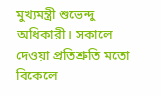মুখ্যমন্ত্রী শুভেন্দু অধিকারী। সকালে দেওয়া প্রতিশ্রুতি মতো বিকেলে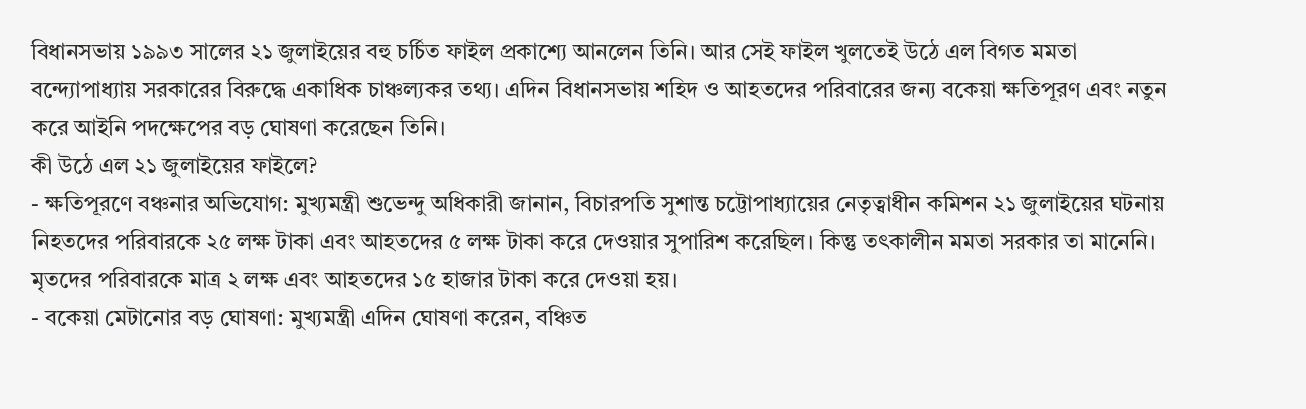বিধানসভায় ১৯৯৩ সালের ২১ জুলাইয়ের বহু চর্চিত ফাইল প্রকাশ্যে আনলেন তিনি। আর সেই ফাইল খুলতেই উঠে এল বিগত মমতা বন্দ্যোপাধ্যায় সরকারের বিরুদ্ধে একাধিক চাঞ্চল্যকর তথ্য। এদিন বিধানসভায় শহিদ ও আহতদের পরিবারের জন্য বকেয়া ক্ষতিপূরণ এবং নতুন করে আইনি পদক্ষেপের বড় ঘোষণা করেছেন তিনি।
কী উঠে এল ২১ জুলাইয়ের ফাইলে?
- ক্ষতিপূরণে বঞ্চনার অভিযোগ: মুখ্যমন্ত্রী শুভেন্দু অধিকারী জানান, বিচারপতি সুশান্ত চট্টোপাধ্যায়ের নেতৃত্বাধীন কমিশন ২১ জুলাইয়ের ঘটনায় নিহতদের পরিবারকে ২৫ লক্ষ টাকা এবং আহতদের ৫ লক্ষ টাকা করে দেওয়ার সুপারিশ করেছিল। কিন্তু তৎকালীন মমতা সরকার তা মানেনি। মৃতদের পরিবারকে মাত্র ২ লক্ষ এবং আহতদের ১৫ হাজার টাকা করে দেওয়া হয়।
- বকেয়া মেটানোর বড় ঘোষণা: মুখ্যমন্ত্রী এদিন ঘোষণা করেন, বঞ্চিত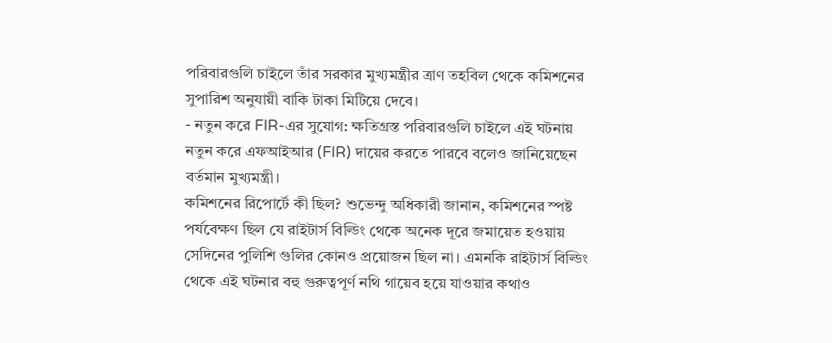পরিবারগুলি চাইলে তাঁর সরকার মুখ্যমন্ত্রীর ত্রাণ তহবিল থেকে কমিশনের সুপারিশ অনুযায়ী বাকি টাকা মিটিয়ে দেবে।
- নতুন করে FIR-এর সুযোগ: ক্ষতিগ্রস্ত পরিবারগুলি চাইলে এই ঘটনায় নতুন করে এফআইআর (FIR) দায়ের করতে পারবে বলেও জানিয়েছেন বর্তমান মুখ্যমন্ত্রী।
কমিশনের রিপোর্টে কী ছিল? শুভেন্দু অধিকারী জানান, কমিশনের স্পষ্ট পর্যবেক্ষণ ছিল যে রাইটার্স বিল্ডিং থেকে অনেক দূরে জমায়েত হওয়ায় সেদিনের পুলিশি গুলির কোনও প্রয়োজন ছিল না। এমনকি রাইটার্স বিল্ডিং থেকে এই ঘটনার বহু গুরুত্বপূর্ণ নথি গায়েব হয়ে যাওয়ার কথাও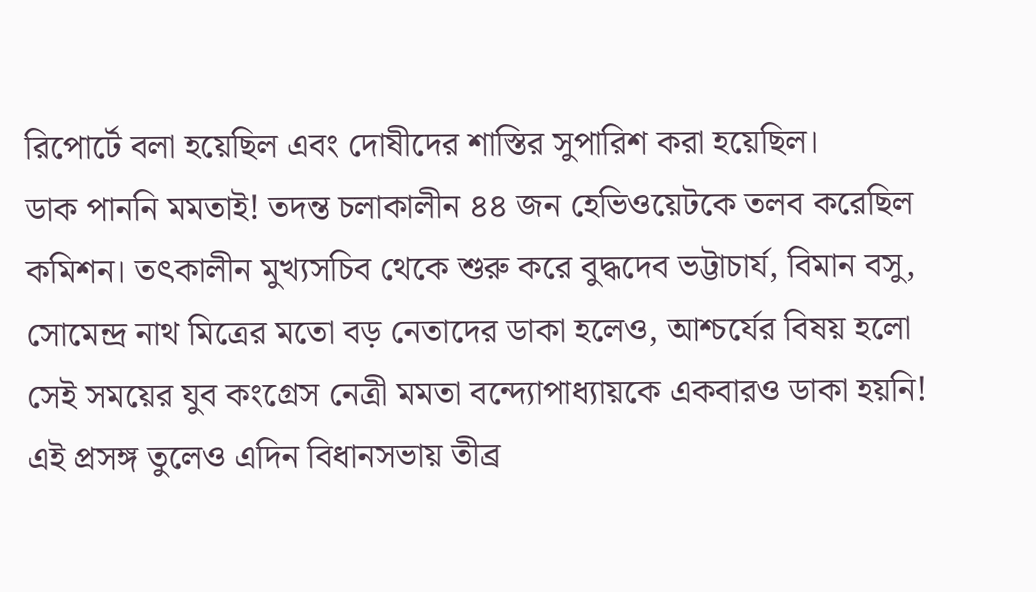রিপোর্টে বলা হয়েছিল এবং দোষীদের শাস্তির সুপারিশ করা হয়েছিল।
ডাক পাননি মমতাই! তদন্ত চলাকালীন ৪৪ জন হেভিওয়েটকে তলব করেছিল কমিশন। তৎকালীন মুখ্যসচিব থেকে শুরু করে বুদ্ধদেব ভট্টাচার্য, বিমান বসু, সোমেন্দ্র নাথ মিত্রের মতো বড় নেতাদের ডাকা হলেও, আশ্চর্যের বিষয় হলো সেই সময়ের যুব কংগ্রেস নেত্রী মমতা বন্দ্যোপাধ্যায়কে একবারও ডাকা হয়নি! এই প্রসঙ্গ তুলেও এদিন বিধানসভায় তীব্র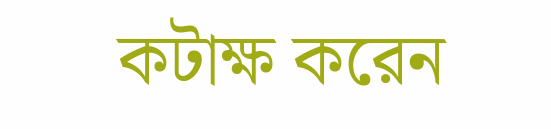কটাক্ষ করেন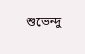শুভেন্দু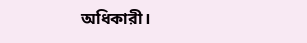অধিকারী।